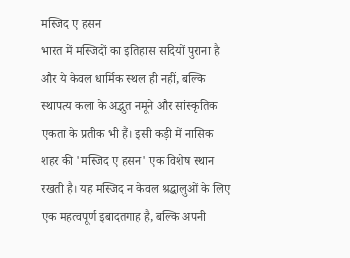मस्जिद ए हसन
भारत में मस्जिदों का इतिहास सदियों पुराना है और ये केवल धार्मिक स्थल ही नहीं, बल्कि स्थापत्य कला के अद्भुत नमूने और सांस्कृतिक एकता के प्रतीक भी हैं। इसी कड़ी में नासिक शहर की 'मस्जिद ए हसन' एक विशेष स्थान रखती है। यह मस्जिद न केवल श्रद्धालुओं के लिए एक महत्वपूर्ण इबादतगाह है, बल्कि अपनी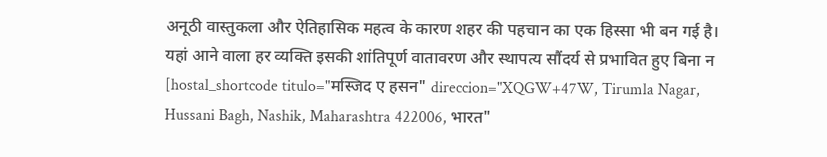अनूठी वास्तुकला और ऐतिहासिक महत्व के कारण शहर की पहचान का एक हिस्सा भी बन गई है। यहां आने वाला हर व्यक्ति इसकी शांतिपूर्ण वातावरण और स्थापत्य सौंदर्य से प्रभावित हुए बिना न
[hostal_shortcode titulo="मस्जिद ए हसन" direccion="XQGW+47W, Tirumla Nagar, Hussani Bagh, Nashik, Maharashtra 422006, भारत"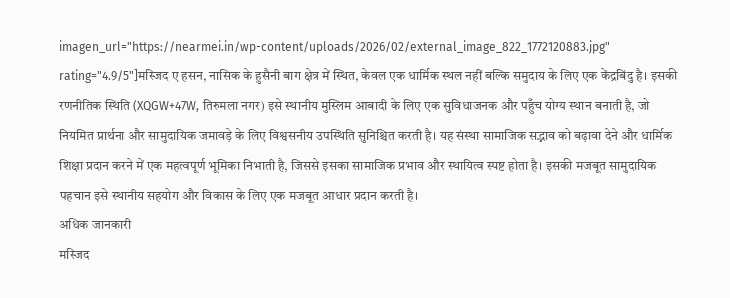imagen_url="https://nearmei.in/wp-content/uploads/2026/02/external_image_822_1772120883.jpg" rating="4.9/5"]मस्जिद ए हसन, नासिक के हुसैनी बाग क्षेत्र में स्थित, केवल एक धार्मिक स्थल नहीं बल्कि समुदाय के लिए एक केंद्रबिंदु है। इसकी रणनीतिक स्थिति (XQGW+47W, तिरुमला नगर) इसे स्थानीय मुस्लिम आबादी के लिए एक सुविधाजनक और पहुँच योग्य स्थान बनाती है, जो नियमित प्रार्थना और सामुदायिक जमावड़े के लिए विश्वसनीय उपस्थिति सुनिश्चित करती है। यह संस्था सामाजिक सद्भाव को बढ़ावा देने और धार्मिक शिक्षा प्रदान करने में एक महत्वपूर्ण भूमिका निभाती है, जिससे इसका सामाजिक प्रभाव और स्थायित्व स्पष्ट होता है। इसकी मजबूत सामुदायिक पहचान इसे स्थानीय सहयोग और विकास के लिए एक मजबूत आधार प्रदान करती है।
अधिक जानकारी
मस्जिद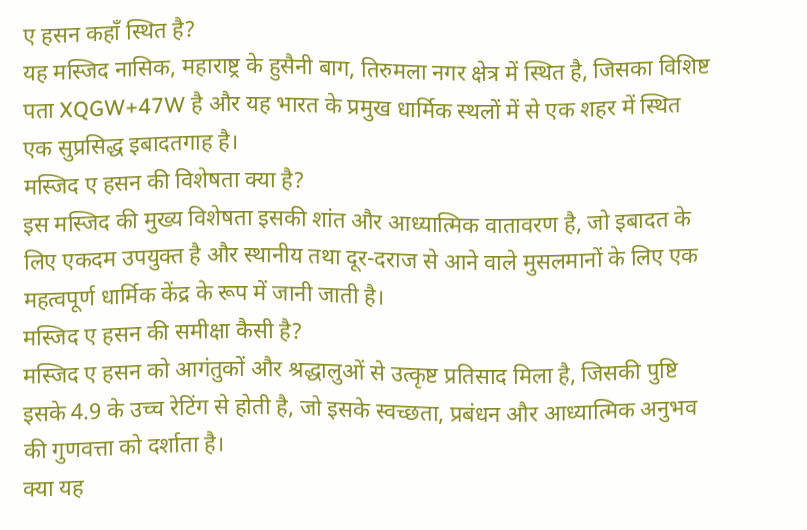ए हसन कहाँ स्थित है?
यह मस्जिद नासिक, महाराष्ट्र के हुसैनी बाग, तिरुमला नगर क्षेत्र में स्थित है, जिसका विशिष्ट पता XQGW+47W है और यह भारत के प्रमुख धार्मिक स्थलों में से एक शहर में स्थित एक सुप्रसिद्ध इबादतगाह है।
मस्जिद ए हसन की विशेषता क्या है?
इस मस्जिद की मुख्य विशेषता इसकी शांत और आध्यात्मिक वातावरण है, जो इबादत के लिए एकदम उपयुक्त है और स्थानीय तथा दूर-दराज से आने वाले मुसलमानों के लिए एक महत्वपूर्ण धार्मिक केंद्र के रूप में जानी जाती है।
मस्जिद ए हसन की समीक्षा कैसी है?
मस्जिद ए हसन को आगंतुकों और श्रद्धालुओं से उत्कृष्ट प्रतिसाद मिला है, जिसकी पुष्टि इसके 4.9 के उच्च रेटिंग से होती है, जो इसके स्वच्छता, प्रबंधन और आध्यात्मिक अनुभव की गुणवत्ता को दर्शाता है।
क्या यह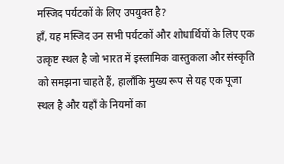मस्जिद पर्यटकों के लिए उपयुक्त है?
हाँ, यह मस्जिद उन सभी पर्यटकों और शोधार्थियों के लिए एक उत्कृष्ट स्थल है जो भारत में इस्लामिक वास्तुकला और संस्कृति को समझना चाहते हैं, हालाँकि मुख्य रूप से यह एक पूजा स्थल है और यहाँ के नियमों का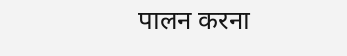पालन करना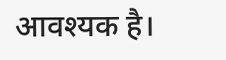आवश्यक है।